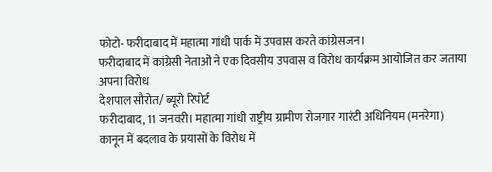फोटो- फरीदाबाद में महात्मा गांधी पार्क में उपवास करते कांग्रेसजन।
फरीदाबाद में कांग्रेसी नेताओं ने एक दिवसीय उपवास व विरोध कार्यक्रम आयोजित कर जताया अपना विरोध
देशपाल सौरोत/ ब्यूरो रिपोर्ट
फरीदाबाद, 11 जनवरी। महात्मा गांधी राष्ट्रीय ग्रामीण रोजगार गारंटी अधिनियम (मनरेगा) कानून में बदलाव के प्रयासों के विरोध में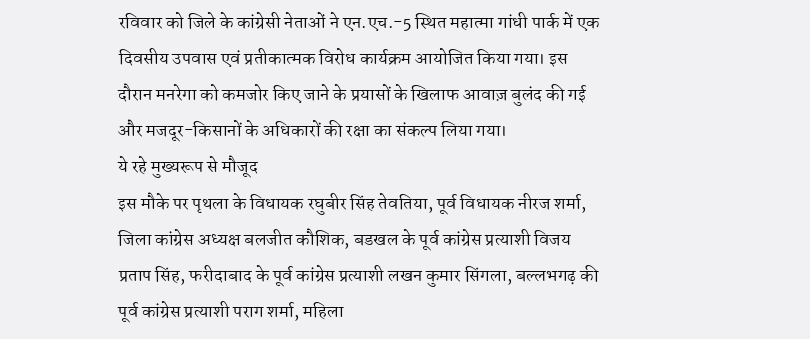रविवार को जिले के कांग्रेसी नेताओं ने एन.एच.-5 स्थित महात्मा गांधी पार्क में एक दिवसीय उपवास एवं प्रतीकात्मक विरोध कार्यक्रम आयोजित किया गया। इस दौरान मनरेगा को कमजोर किए जाने के प्रयासों के खिलाफ आवाज़ बुलंद की गई और मजदूर-किसानों के अधिकारों की रक्षा का संकल्प लिया गया।
ये रहे मुख्यरूप से मौजूद
इस मौके पर पृथला के विधायक रघुबीर सिंह तेवतिया, पूर्व विधायक नीरज शर्मा, जिला कांग्रेस अध्यक्ष बलजीत कौशिक, बडखल के पूर्व कांग्रेस प्रत्याशी विजय प्रताप सिंह, फरीदाबाद के पूर्व कांग्रेस प्रत्याशी लखन कुमार सिंगला, बल्लभगढ़ की पूर्व कांग्रेस प्रत्याशी पराग शर्मा, महिला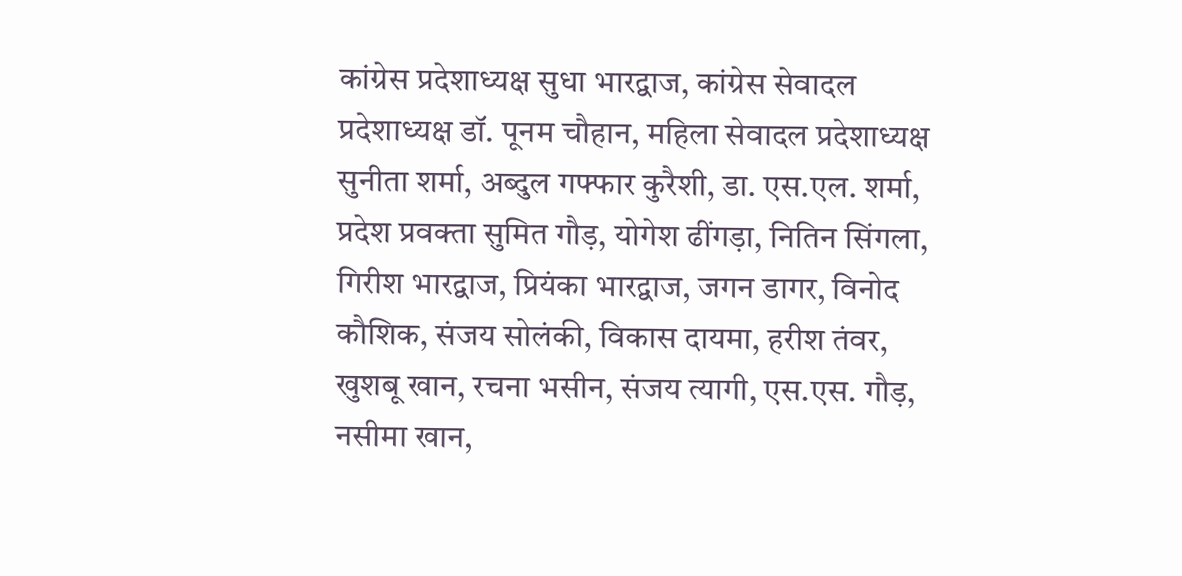कांग्रेस प्रदेशाध्यक्ष सुधा भारद्वाज, कांग्रेस सेवादल प्रदेशाध्यक्ष डॉ. पूनम चौहान, महिला सेवादल प्रदेशाध्यक्ष सुनीता शर्मा, अब्दुल गफ्फार कुरैशी, डा. एस.एल. शर्मा, प्रदेश प्रवक्ता सुमित गौड़, योगेश ढींगड़ा, नितिन सिंगला, गिरीश भारद्वाज, प्रियंका भारद्वाज, जगन डागर, विनोद कौशिक, संजय सोलंकी, विकास दायमा, हरीश तंवर, खुशबू खान, रचना भसीन, संजय त्यागी, एस.एस. गौड़, नसीमा खान,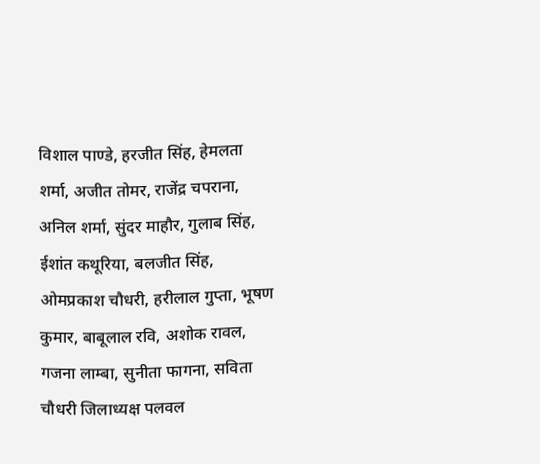विशाल पाण्डे, हरजीत सिंह, हेमलता शर्मा, अजीत तोमर, राजेंद्र चपराना, अनिल शर्मा, सुंदर माहौर, गुलाब सिंह, ईशांत कथूरिया, बलजीत सिंह, ओमप्रकाश चौधरी, हरीलाल गुप्ता, भूषण कुमार, बाबूलाल रवि, अशोक रावल, गजना लाम्बा, सुनीता फागना, सविता चौधरी जिलाध्यक्ष पलवल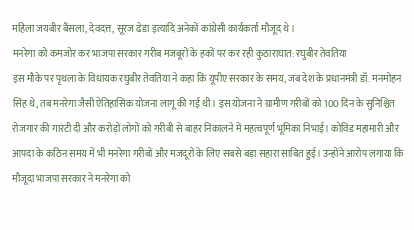महिला जयबीर बैंसला, देवदत्त, सूरज ढेडा इत्यादि अनेकों कांग्रेसी कार्यकर्ता मौजूद थे।
मनरेगा को कमजोर कर भाजपा सरकार गरीब मजबूरों के हकों पर कर रही कुठाराघात: रघुबीर तेवतिया
इस मौके पर पृथला के विधायक रघुबीर तेवतिया ने कहा कि यूपीए सरकार के समय, जब देश के प्रधानमंत्री डॉ. मनमोहन सिंह थे, तब मनरेगा जैसी ऐतिहासिक योजना लागू की गई थी। इस योजना ने ग्रामीण गरीबों को 100 दिन के सुनिश्चित रोजगार की गारंटी दी और करोड़ों लोगों को गरीबी से बाहर निकालने में महत्वपूर्ण भूमिका निभाई। कोविड महामारी और आपदा के कठिन समय में भी मनरेगा गरीबों और मजदूरों के लिए सबसे बड़ा सहारा साबित हुई। उन्होंने आरोप लगाया कि मौजूदा भाजपा सरकार ने मनरेगा को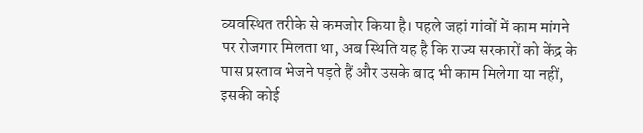व्यवस्थित तरीके से कमजोर किया है। पहले जहां गांवों में काम मांगने पर रोजगार मिलता था, अब स्थिति यह है कि राज्य सरकारों को केंद्र के पास प्रस्ताव भेजने पड़ते हैं और उसके बाद भी काम मिलेगा या नहीं, इसकी कोई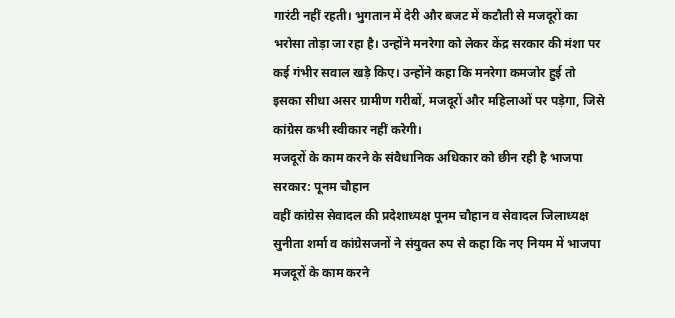गारंटी नहीं रहती। भुगतान में देरी और बजट में कटौती से मजदूरों का भरोसा तोड़ा जा रहा है। उन्होंने मनरेगा को लेकर केंद्र सरकार की मंशा पर कई गंभीर सवाल खड़े किए। उन्होंने कहा कि मनरेगा कमजोर हुई तो इसका सीधा असर ग्रामीण गरीबों, मजदूरों और महिलाओं पर पड़ेगा, जिसे कांग्रेस कभी स्वीकार नहीं करेगी।
मजदूरों के काम करने के संवैधानिक अधिकार को छीन रही है भाजपा सरकार: पूनम चौहान
वहीं कांग्रेस सेवादल की प्रदेशाध्यक्ष पूनम चौहान व सेवादल जिलाध्यक्ष सुनीता शर्मा व कांग्रेसजनों ने संयुक्त रुप से कहा कि नए नियम में भाजपा मजदूरों के काम करने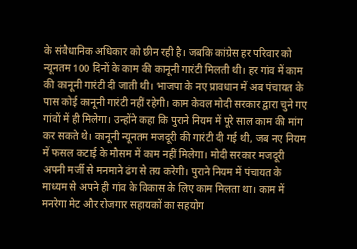के संवैधानिक अधिकार को छीन रही है। जबकि कांग्रेस हर परिवार को न्यूनतम 100 दिनों के काम की कानूनी गारंटी मिलती थी। हर गांव में काम की कानूनी गारंटी दी जाती थी। भाजपा के नए प्रावधान में अब पंचायत के पास कोई कानूनी गारंटी नहीं रहेगी। काम केवल मोदी सरकार द्वारा चुने गए गांवों में ही मिलेगा। उन्होंने कहा कि पुराने नियम में पूरे साल काम की मांग कर सकते थे। कानूनी न्यूनतम मजदूरी की गारंटी दी गई थी, जब नए नियम में फसल कटाई के मौसम में काम नहीं मिलेगा। मोदी सरकार मजदूरी अपनी मर्जी से मनमाने ढंग से तय करेगी। पुराने नियम में पंचायत के माध्यम से अपने ही गांव के विकास के लिए काम मिलता था। काम में मनरेगा मेट और रोजगार सहायकों का सहयोग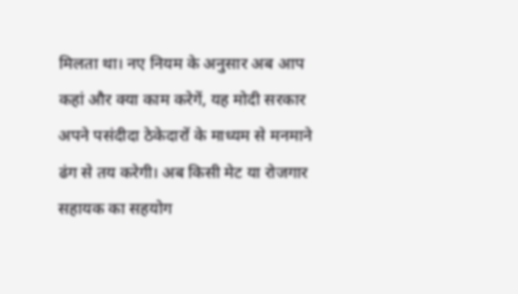मिलता था। नए नियम के अनुसार अब आप कहां और क्या काम करेगें, यह मोदी सरकार अपने पसंदीदा ठेकेदारों के माध्यम से मनमाने ढंग से तय करेगी। अब किसी मेट या रोजगार सहायक का सहयोग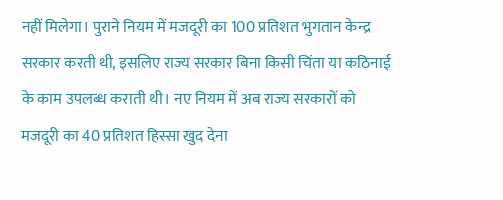नहीं मिलेगा। पुराने नियम में मजदूरी का 100 प्रतिशत भुगतान केन्द्र सरकार करती थी, इसलिए राज्य सरकार बिना किसी चिंता या कठिनाई के काम उपलब्ध कराती थी। नए नियम में अब राज्य सरकारों को मजदूरी का 40 प्रतिशत हिस्सा खुद देना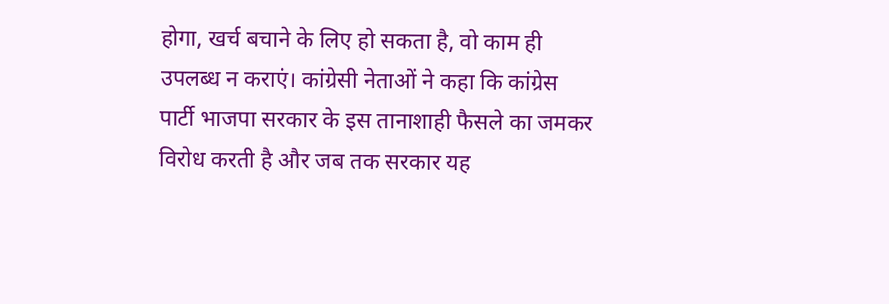होगा, खर्च बचाने के लिए हो सकता है, वो काम ही उपलब्ध न कराएं। कांग्रेसी नेताओं ने कहा कि कांग्रेस पार्टी भाजपा सरकार के इस तानाशाही फैसले का जमकर विरोध करती है और जब तक सरकार यह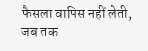फैसला वापिस नहीं लेती, जब तक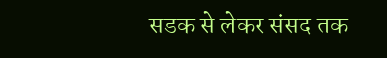सडक से लेकर संसद तक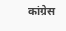कांग्रेस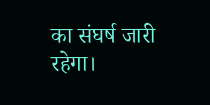का संघर्ष जारी रहेगा।